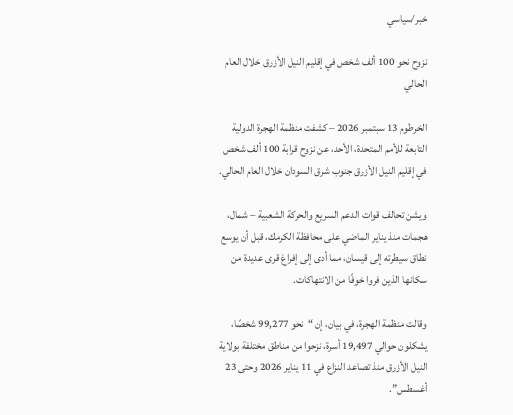خبر ⁄سياسي

نزوح نحو 100 ألف شخص في إقليم النيل الأزرق خلال العام الحالي

الخرطوم 13 سبتمبر 2026 – كشفت منظمة الهجرة الدولية التابعة للأمم المتحدة، الأحد، عن نزوح قرابة 100 ألف شخص في إقليم النيل الأزرق جنوب شرق السودان خلال العام الحالي.

ويشن تحالف قوات الدعم السريع والحركة الشعبية – شمال، هجمات منذ يناير الماضي على محافظة الكرمك، قبل أن يوسع نطاق سيطرته إلى قيسان، مما أدى إلى إفراغ قرى عديدة من سكانها الذين فروا خوفًا من الانتهاكات.

وقالت منظمة الهجرة، في بيان، إن “نحو 99,277 شخصًا، يشكلون حوالي 19,497 أسرة، نزحوا من مناطق مختلفة بولاية النيل الأزرق منذ تصاعد النزاع في 11 يناير 2026 وحتى 23 أغسطس”.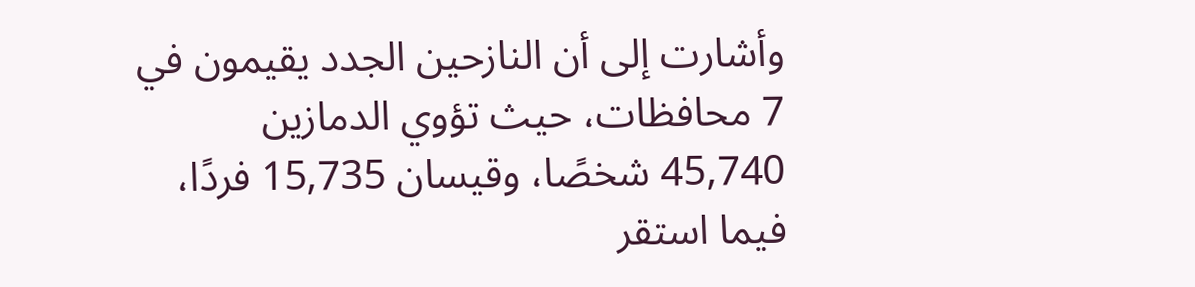وأشارت إلى أن النازحين الجدد يقيمون في 7 محافظات، حيث تؤوي الدمازين 45,740 شخصًا، وقيسان 15,735 فردًا، فيما استقر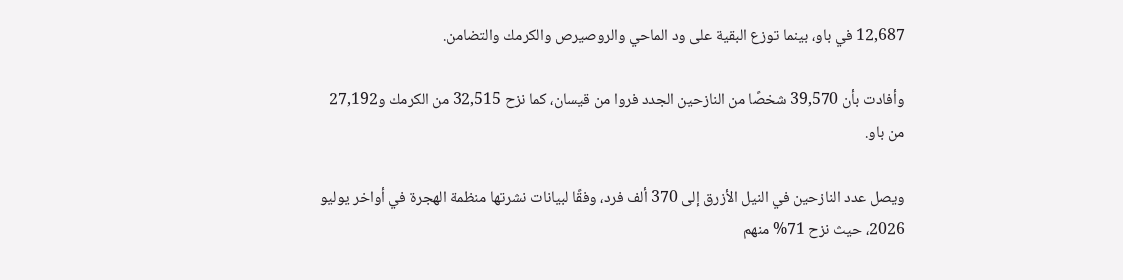12,687 في باو، بينما توزع البقية على ود الماحي والروصيرص والكرمك والتضامن.

وأفادت بأن 39,570 شخصًا من النازحين الجدد فروا من قيسان، كما نزح 32,515 من الكرمك و27,192 من باو.

ويصل عدد النازحين في النيل الأزرق إلى 370 ألف فرد، وفقًا لبيانات نشرتها منظمة الهجرة في أواخر يوليو 2026، حيث نزح 71% منهم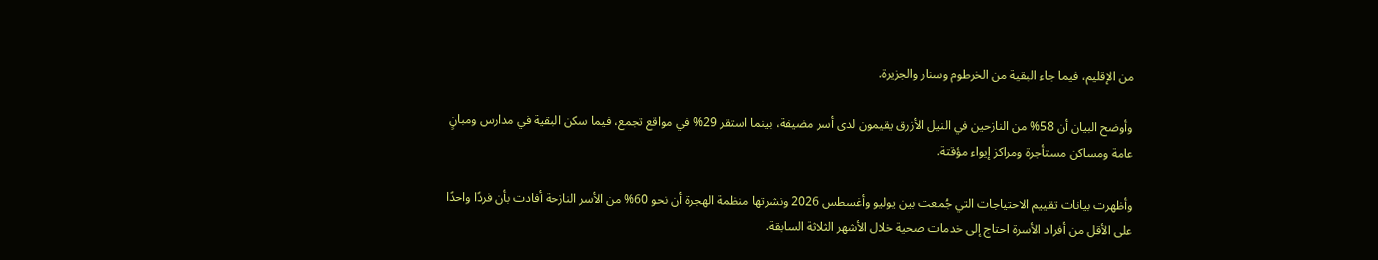من الإقليم، فيما جاء البقية من الخرطوم وسنار والجزيرة.

وأوضح البيان أن 58% من النازحين في النيل الأزرق يقيمون لدى أسر مضيفة، بينما استقر 29% في مواقع تجمع، فيما سكن البقية في مدارس ومبانٍ عامة ومساكن مستأجرة ومراكز إيواء مؤقتة.

وأظهرت بيانات تقييم الاحتياجات التي جُمعت بين يوليو وأغسطس 2026 ونشرتها منظمة الهجرة أن نحو 60% من الأسر النازحة أفادت بأن فردًا واحدًا على الأقل من أفراد الأسرة احتاج إلى خدمات صحية خلال الأشهر الثلاثة السابقة.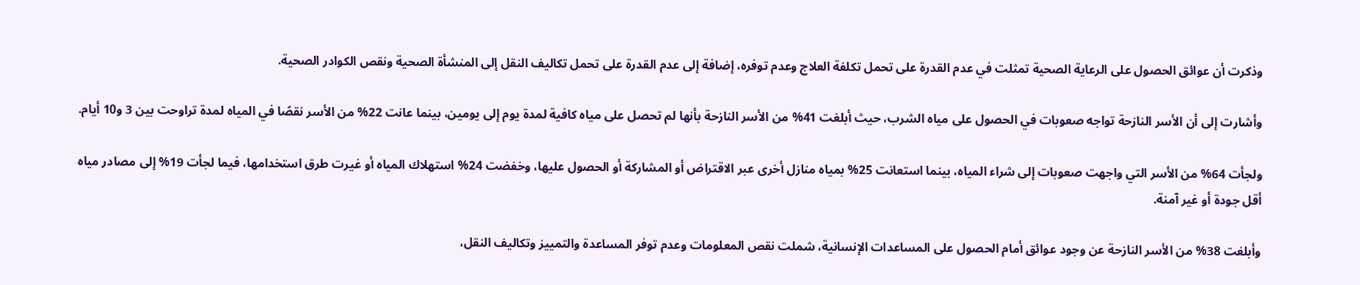وذكرت أن عوائق الحصول على الرعاية الصحية تمثلت في عدم القدرة على تحمل تكلفة العلاج وعدم توفره، إضافة إلى عدم القدرة على تحمل تكاليف النقل إلى المنشأة الصحية ونقص الكوادر الصحية.

وأشارت إلى أن الأسر النازحة تواجه صعوبات في الحصول على مياه الشرب، حيث أبلغت 41% من الأسر النازحة بأنها لم تحصل على مياه كافية لمدة يوم إلى يومين، بينما عانت 22% من الأسر نقصًا في المياه لمدة تراوحت بين 3 و10 أيام.

ولجأت 64% من الأسر التي واجهت صعوبات إلى شراء المياه، بينما استعانت 25% بمياه منازل أخرى عبر الاقتراض أو المشاركة أو الحصول عليها، وخفضت 24% استهلاك المياه أو غيرت طرق استخدامها، فيما لجأت 19% إلى مصادر مياه أقل جودة أو غير آمنة.

وأبلغت 38% من الأسر النازحة عن وجود عوائق أمام الحصول على المساعدات الإنسانية، شملت نقص المعلومات وعدم توفر المساعدة والتمييز وتكاليف النقل،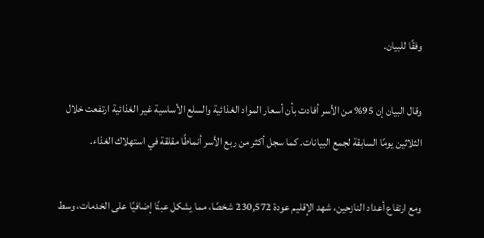وفقًا للبيان.

وقال البيان إن 95% من الأسر أفادت بأن أسعار المواد الغذائية والسلع الأساسية غير الغذائية ارتفعت خلال الثلاثين يومًا السابقة لجمع البيانات. كما سجل أكثر من ربع الأسر أنماطًا مقلقة في استهلاك الغذاء.

ومع ارتفاع أعداد النازحين، شهد الإقليم عودة 230,572 شخصًا، مما يشكل عبئًا إضافيًا على الخدمات، وسط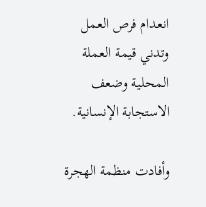انعدام فرص العمل وتدني قيمة العملة المحلية وضعف الاستجابة الإنسانية.

وأفادت منظمة الهجرة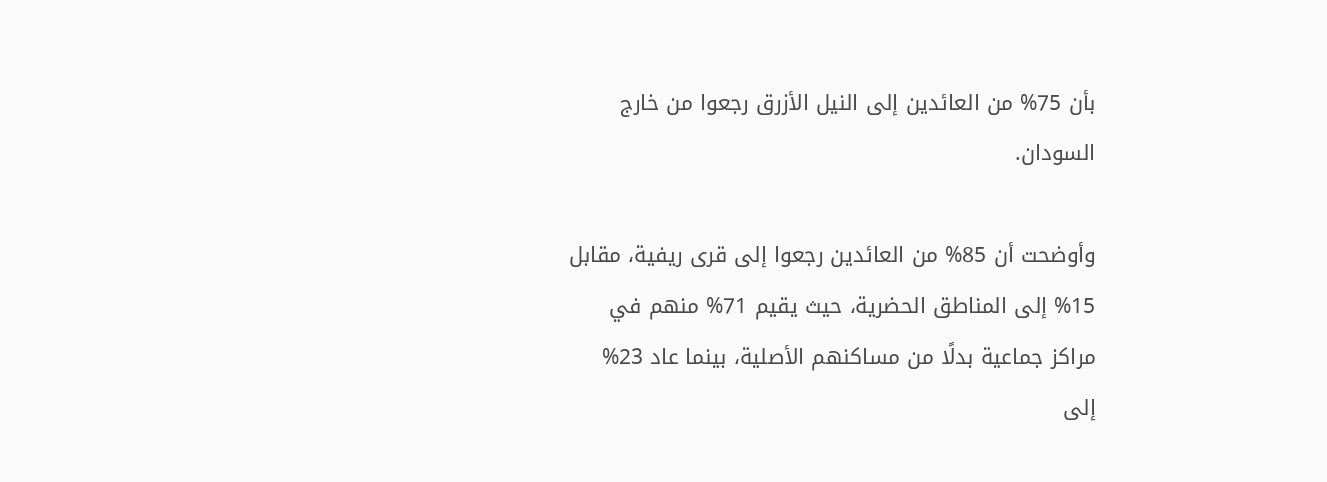بأن 75% من العائدين إلى النيل الأزرق رجعوا من خارج السودان.

وأوضحت أن 85% من العائدين رجعوا إلى قرى ريفية، مقابل 15% إلى المناطق الحضرية، حيث يقيم 71% منهم في مراكز جماعية بدلًا من مساكنهم الأصلية، بينما عاد 23% إلى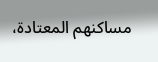مساكنهم المعتادة،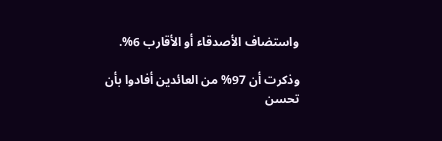واستضاف الأصدقاء أو الأقارب 6%.

وذكرت أن 97% من العائدين أفادوا بأن تحسن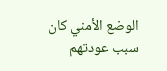الوضع الأمني كان سبب عودتهم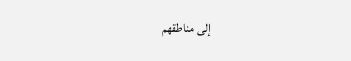إلى مناطقهم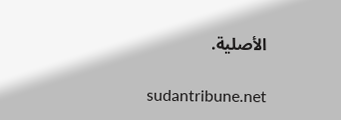الأصلية.

sudantribune.net